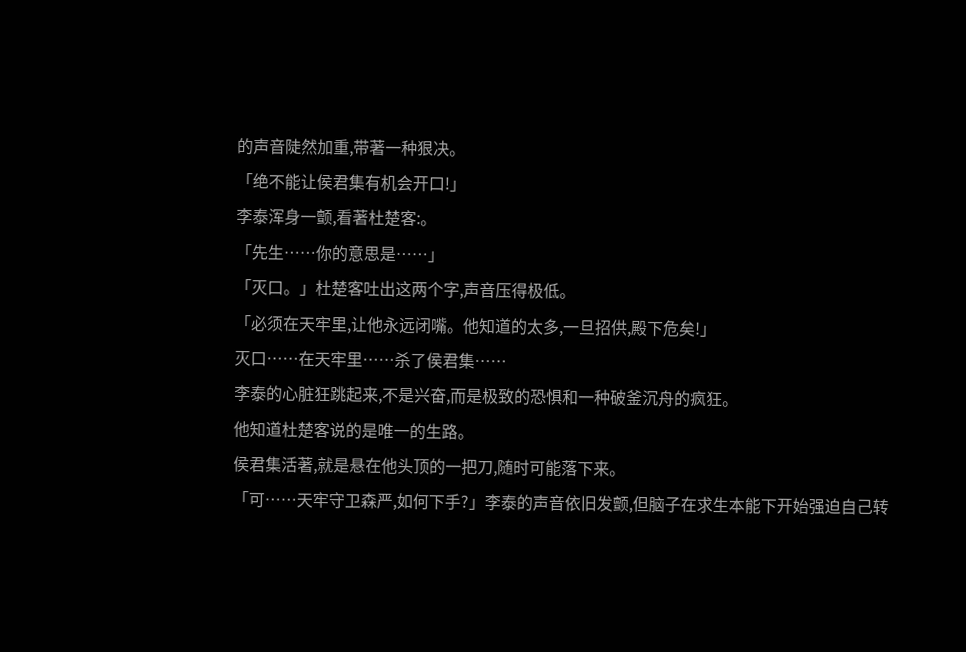的声音陡然加重,带著一种狠决。
「绝不能让侯君集有机会开口!」
李泰浑身一颤,看著杜楚客:。
「先生……你的意思是……」
「灭口。」杜楚客吐出这两个字,声音压得极低。
「必须在天牢里,让他永远闭嘴。他知道的太多,一旦招供,殿下危矣!」
灭口……在天牢里……杀了侯君集……
李泰的心脏狂跳起来,不是兴奋,而是极致的恐惧和一种破釜沉舟的疯狂。
他知道杜楚客说的是唯一的生路。
侯君集活著,就是悬在他头顶的一把刀,随时可能落下来。
「可……天牢守卫森严,如何下手?」李泰的声音依旧发颤,但脑子在求生本能下开始强迫自己转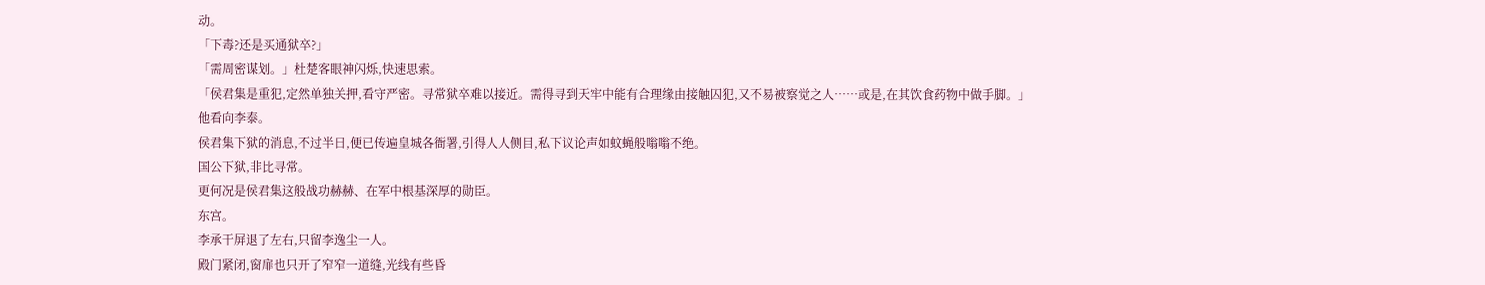动。
「下毒?还是买通狱卒?」
「需周密谋划。」杜楚客眼神闪烁,快速思索。
「侯君集是重犯,定然单独关押,看守严密。寻常狱卒难以接近。需得寻到天牢中能有合理缘由接触囚犯,又不易被察觉之人……或是,在其饮食药物中做手脚。」
他看向李泰。
侯君集下狱的消息,不过半日,便已传遍皇城各衙署,引得人人侧目,私下议论声如蚊蝇般嗡嗡不绝。
国公下狱,非比寻常。
更何况是侯君集这般战功赫赫、在军中根基深厚的勋臣。
东宫。
李承干屏退了左右,只留李逸尘一人。
殿门紧闭,窗扉也只开了窄窄一道缝,光线有些昏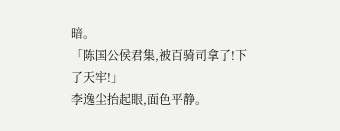暗。
「陈国公侯君集,被百骑司拿了!下了天牢!」
李逸尘抬起眼,面色平静。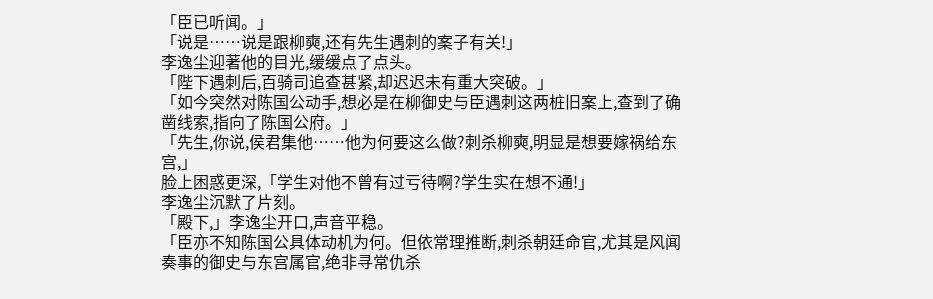「臣已听闻。」
「说是……说是跟柳奭,还有先生遇刺的案子有关!」
李逸尘迎著他的目光,缓缓点了点头。
「陛下遇刺后,百骑司追查甚紧,却迟迟未有重大突破。」
「如今突然对陈国公动手,想必是在柳御史与臣遇刺这两桩旧案上,查到了确凿线索,指向了陈国公府。」
「先生,你说,侯君集他……他为何要这么做?刺杀柳奭,明显是想要嫁祸给东宫,」
脸上困惑更深,「学生对他不曾有过亏待啊?学生实在想不通!」
李逸尘沉默了片刻。
「殿下,」李逸尘开口,声音平稳。
「臣亦不知陈国公具体动机为何。但依常理推断,刺杀朝廷命官,尤其是风闻奏事的御史与东宫属官,绝非寻常仇杀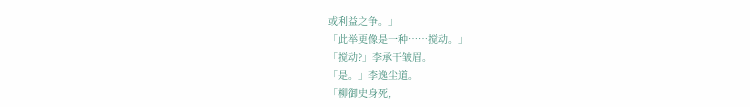或利益之争。」
「此举更像是一种……搅动。」
「搅动?」李承干皱眉。
「是。」李逸尘道。
「柳御史身死,